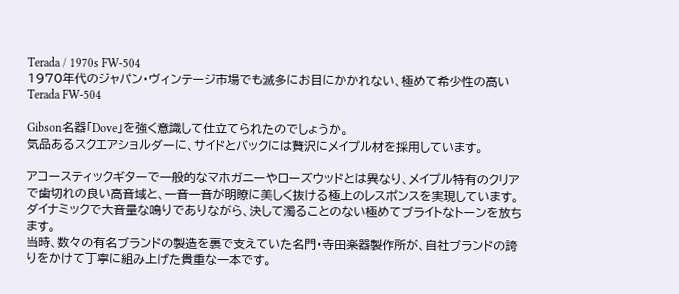Terada / 1970s FW-504
1970年代のジャパン・ヴィンテージ市場でも滅多にお目にかかれない、極めて希少性の高い Terada FW-504

Gibson名器「Dove」を強く意識して仕立てられたのでしょうか。
気品あるスクエアショルダーに、サイドとバックには贅沢にメイプル材を採用しています。

アコースティックギターで一般的なマホガニーやローズウッドとは異なり、メイプル特有のクリアで歯切れの良い高音域と、一音一音が明瞭に美しく抜ける極上のレスポンスを実現しています。
ダイナミックで大音量な鳴りでありながら、決して濁ることのない極めてブライトなトーンを放ちます。
当時、数々の有名ブランドの製造を裏で支えていた名門・寺田楽器製作所が、自社ブランドの誇りをかけて丁寧に組み上げた貴重な一本です。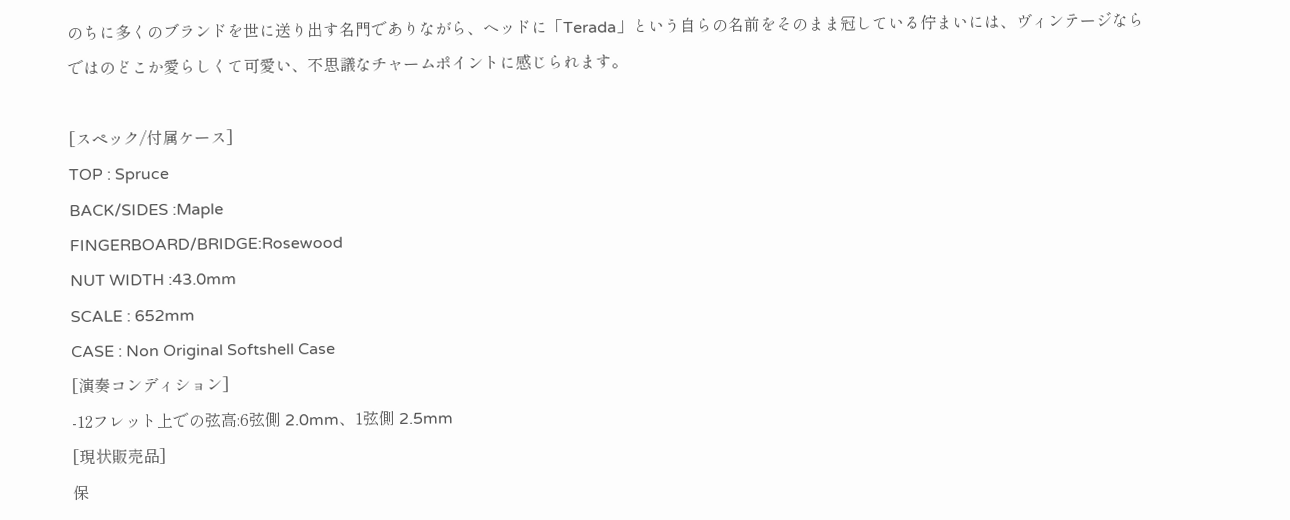のちに多くのブランドを世に送り出す名門でありながら、ヘッドに「Terada」という自らの名前をそのまま冠している佇まいには、ヴィンテージならではのどこか愛らしくて可愛い、不思議なチャームポイントに感じられます。

[スペック/付属ケース]
TOP : Spruce
BACK/SIDES :Maple
FINGERBOARD/BRIDGE:Rosewood
NUT WIDTH :43.0mm
SCALE : 652mm
CASE : Non Original Softshell Case
[演奏コンディション]
-12フレット上での弦高:6弦側 2.0mm、1弦側 2.5mm
[現状販売品]
保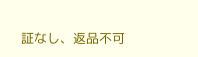証なし、返品不可